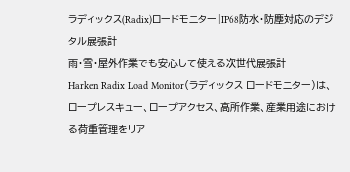ラディックス(Radix)ロードモニター|IP68防水・防塵対応のデジタル展張計
雨・雪・屋外作業でも安心して使える次世代展張計
Harken Radix Load Monitor(ラディックス ロードモニター)は、ロープレスキュー、ロープアクセス、高所作業、産業用途における荷重管理をリア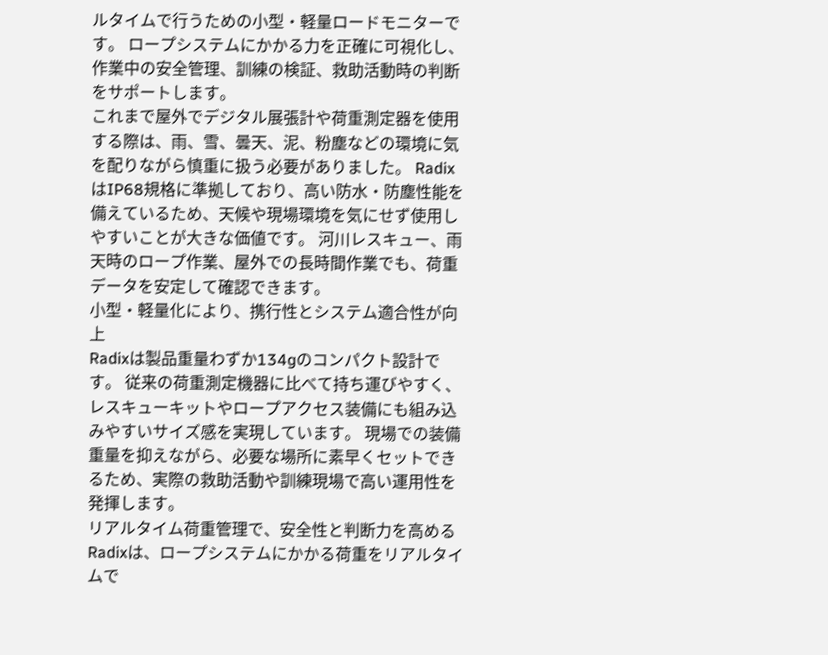ルタイムで行うための小型・軽量ロードモニターです。 ロープシステムにかかる力を正確に可視化し、作業中の安全管理、訓練の検証、救助活動時の判断をサポートします。
これまで屋外でデジタル展張計や荷重測定器を使用する際は、雨、雪、曇天、泥、粉塵などの環境に気を配りながら慎重に扱う必要がありました。 RadixはIP68規格に準拠しており、高い防水・防塵性能を備えているため、天候や現場環境を気にせず使用しやすいことが大きな価値です。 河川レスキュー、雨天時のロープ作業、屋外での長時間作業でも、荷重データを安定して確認できます。
小型・軽量化により、携行性とシステム適合性が向上
Radixは製品重量わずか134gのコンパクト設計です。 従来の荷重測定機器に比べて持ち運びやすく、レスキューキットやロープアクセス装備にも組み込みやすいサイズ感を実現しています。 現場での装備重量を抑えながら、必要な場所に素早くセットできるため、実際の救助活動や訓練現場で高い運用性を発揮します。
リアルタイム荷重管理で、安全性と判断力を高める
Radixは、ロープシステムにかかる荷重をリアルタイムで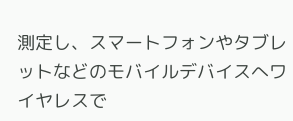測定し、スマートフォンやタブレットなどのモバイルデバイスへワイヤレスで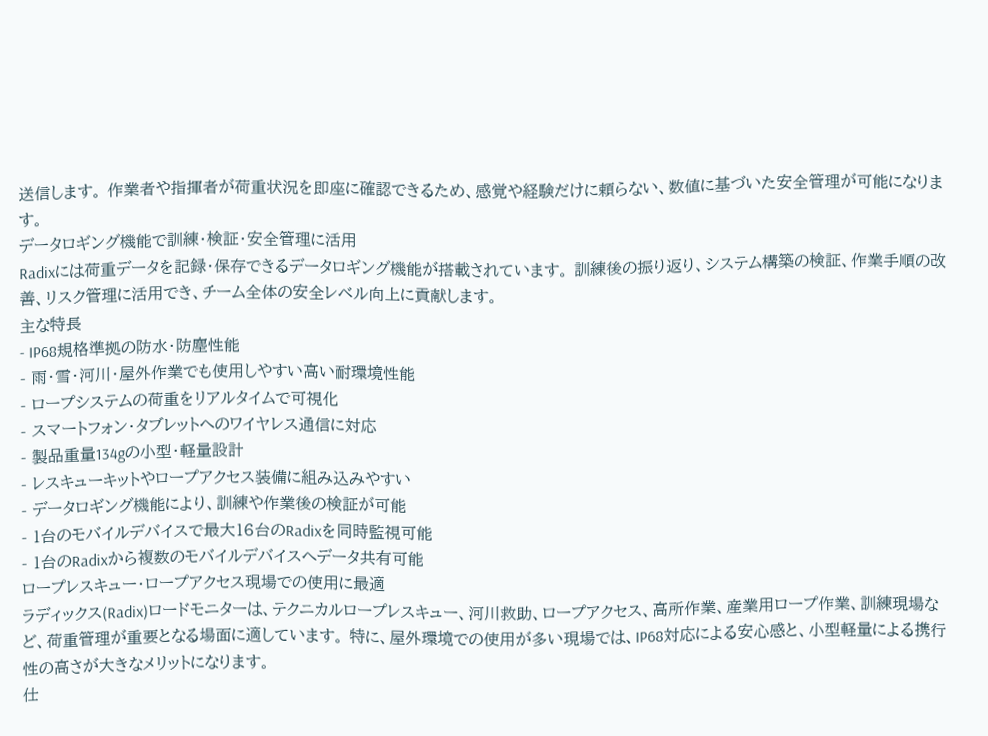送信します。 作業者や指揮者が荷重状況を即座に確認できるため、感覚や経験だけに頼らない、数値に基づいた安全管理が可能になります。
データロギング機能で訓練・検証・安全管理に活用
Radixには荷重データを記録・保存できるデータロギング機能が搭載されています。 訓練後の振り返り、システム構築の検証、作業手順の改善、リスク管理に活用でき、チーム全体の安全レベル向上に貢献します。
主な特長
- IP68規格準拠の防水・防塵性能
- 雨・雪・河川・屋外作業でも使用しやすい高い耐環境性能
- ロープシステムの荷重をリアルタイムで可視化
- スマートフォン・タブレットへのワイヤレス通信に対応
- 製品重量134gの小型・軽量設計
- レスキューキットやロープアクセス装備に組み込みやすい
- データロギング機能により、訓練や作業後の検証が可能
- 1台のモバイルデバイスで最大16台のRadixを同時監視可能
- 1台のRadixから複数のモバイルデバイスへデータ共有可能
ロープレスキュー・ロープアクセス現場での使用に最適
ラディックス(Radix)ロードモニターは、テクニカルロープレスキュー、河川救助、ロープアクセス、高所作業、産業用ロープ作業、訓練現場など、荷重管理が重要となる場面に適しています。 特に、屋外環境での使用が多い現場では、IP68対応による安心感と、小型軽量による携行性の高さが大きなメリットになります。
仕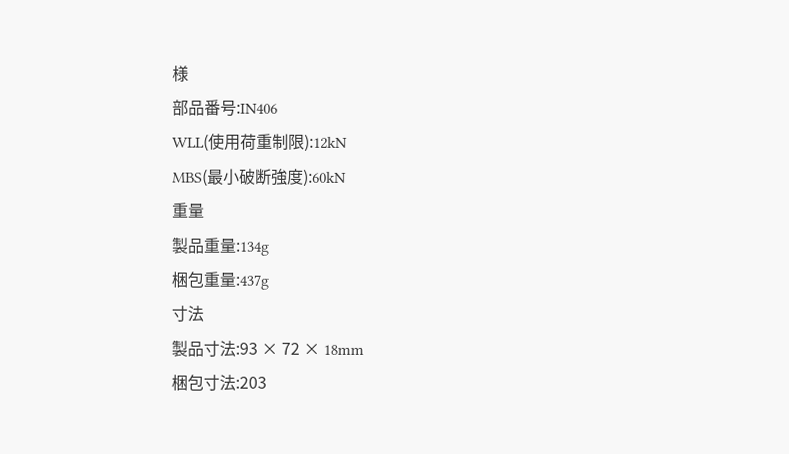様
部品番号:IN406
WLL(使用荷重制限):12kN
MBS(最小破断強度):60kN
重量
製品重量:134g
梱包重量:437g
寸法
製品寸法:93 × 72 × 18mm
梱包寸法:203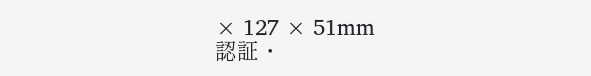× 127 × 51mm
認証・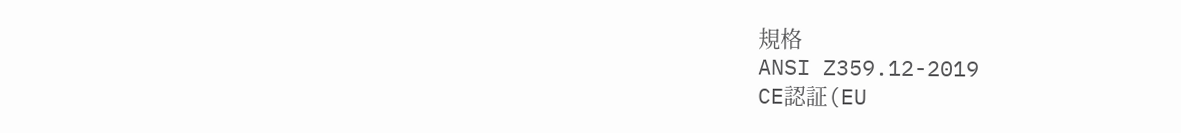規格
ANSI Z359.12-2019
CE認証(EU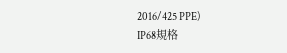2016/425 PPE)
IP68規格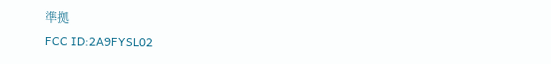準拠
FCC ID:2A9FYSL02